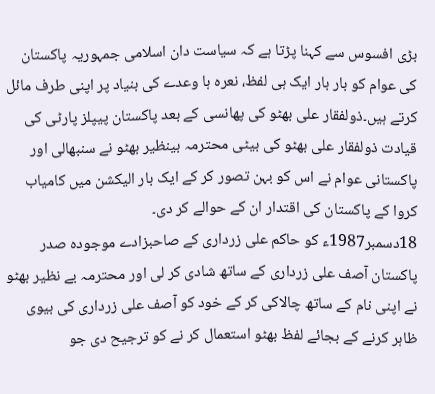بڑی افسوس سے کہنا پڑتا ہے کہ سیاست دان اسلامی جمہوریہ پاکستان کی عوام کو بار بار ایک ہی لفظ، نعرہ ہا وعدے کی بنیاد پر اپنی طرف مائل کرتے ہیں۔ذولفقار علی بھٹو کی پھانسی کے بعد پاکستان پیپلز پارٹی کی قیادت ذولفقار علی بھٹو کی بیٹی محترمہ بینظیر بھٹو نے سنبھالی اور پاکستانی عوام نے اس کو بہن تصور کر کے ایک بار الیکشن میں کامیاب کروا کے پاکستان کی اقتدار ان کے حوالے کر دی۔
18دسمبر1987ء کو حاکم علی زرداری کے صاحبزادے موجودہ صدر پاکستان آصف علی زرداری کے ساتھ شادی کر لی اور محترمہ بے نظیر بھٹو نے اپنی نام کے ساتھ چالاکی کر کے خود کو آصف علی زرداری کی بیوی ظاہر کرنے کے بجائے لفظ بھٹو استعمال کر نے کو ترجیح دی جو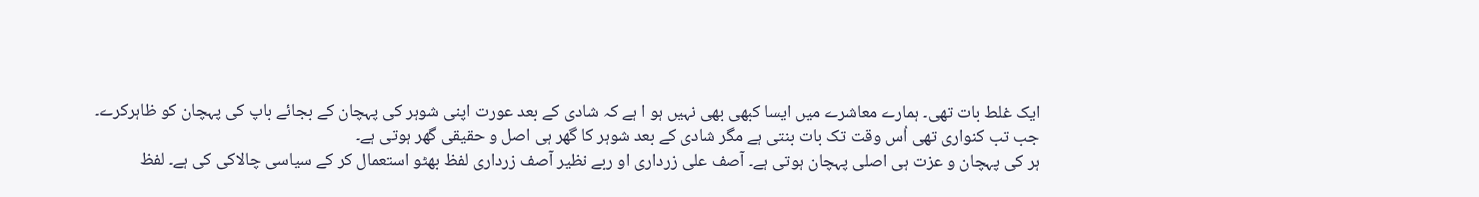ایک غلط بات تھی۔ ہمارے معاشرے میں ایسا کبھی بھی نہیں ہو ا ہے کہ شادی کے بعد عورت اپنی شوہر کی پہچان کے بجائے باپ کی پہچان کو ظاہرکرے۔ جب تب کنواری تھی اُس وقت تک بات بنتی ہے مگر شادی کے بعد شوہر کا گھر ہی اصل و حقیقی گھر ہوتی ہے۔
ہر کی پہچان و عزت ہی اصلی پہچان ہوتی ہے۔ آصف علی زرداری او ربے نظیر آصف زرداری لفظ بھٹو استعمال کر کے سیاسی چالاکی کی ہے۔ لفظ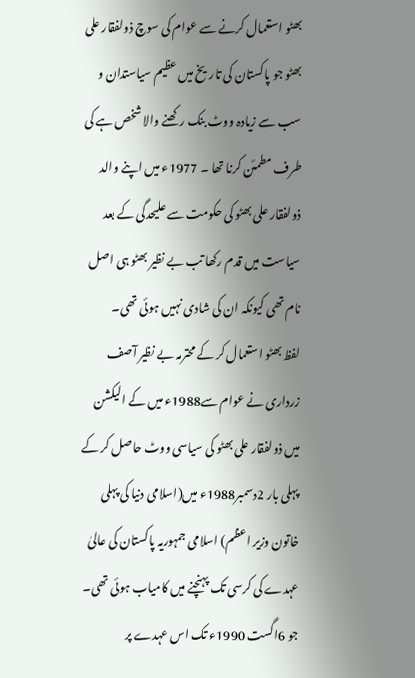بھٹو استعمال کرنے سے عوام کی سوچ ذولفقار علی بھٹو جو پاکستان کی تاریخ میں عظیم سیاستدان و سب سے زیادہ ووٹ بنک رکھنے والا شخص ہے کی طرف مطمئن کرنا تھا ۔ 1977ء میں اپنے والد ذولفقار علی بھٹو کی حکومت سے علیحدگی کے بعد سیاست میں قدم رکھا تب بے نظیر بھٹو ہی اصل نام تھی کیونکہ ان کی شادی نہیں ہوئی تھی۔
لفظ بھٹو استعمال کر کے محترمہ بے نظیر آصف زرداری نے عوام سے1988ء میں کے الیکشن میں ذولفقار علی بھٹو کی سیاسی ووٹ حاصل کر کے پہلی بار 2دسمبر1988ء میں(اسلامی دنیا کی پہلی خاتون وزیر اعظم) اسلامی جمہوریہ پاکستان کی عالیٰ عہدے کی کرسی تک پہنچنے میں کامیاب ہوئی تھی۔ جو 6اگست 1990ء تک اس عہدے پر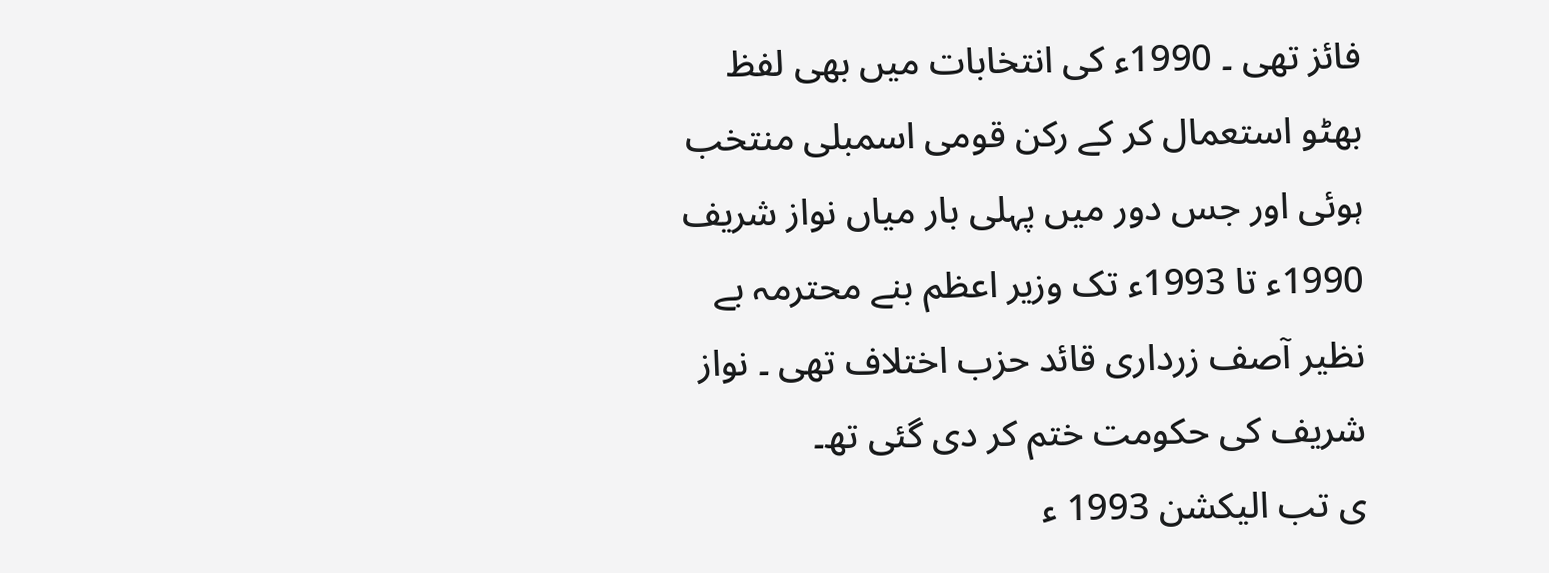فائز تھی ۔ 1990ء کی انتخابات میں بھی لفظ بھٹو استعمال کر کے رکن قومی اسمبلی منتخب ہوئی اور جس دور میں پہلی بار میاں نواز شریف 1990ء تا 1993ء تک وزیر اعظم بنے محترمہ بے نظیر آصف زرداری قائد حزب اختلاف تھی ۔ نواز شریف کی حکومت ختم کر دی گئی تھ۔
ی تب الیکشن 1993 ء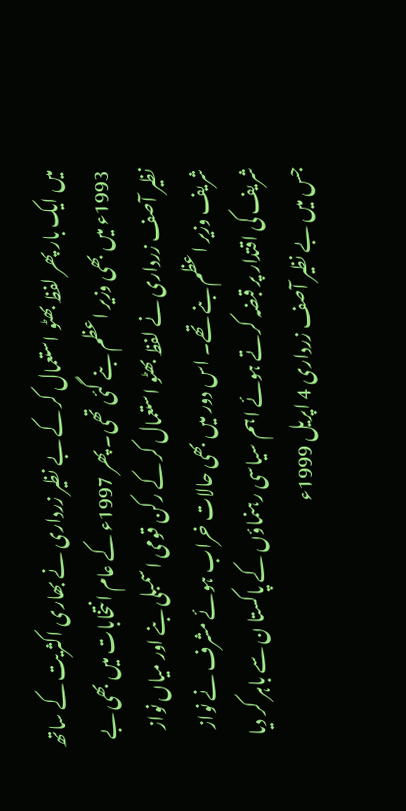میں ایک بار پھر لفظ بھٹو استعمال کر کے بے نظیر زرداری نے بھاری اکثریت کے ساتھ 1993ء میں بھی وزیر اعظم بنے گئی تھی۔ پھر 1997ء کے عام انتخابات میں بھی بے نظیر آصف زرداری نے لفظ بھٹو استعمال کر کے رکن قومی اسمبلی بنے اور میاں نواز شریف وزیر اعظم بنے تھے۔ اس دور میں بھی حالات خراب ہوئے مشرف نے نواز شریف کی اقتدار پر قبضہ کرتے ہوئے اہم سیاسی رہنماؤں کے پاکستا ن سے باہر کر دیا جس میں بے نظیر آصف زرداری 4 اپریل 1999ء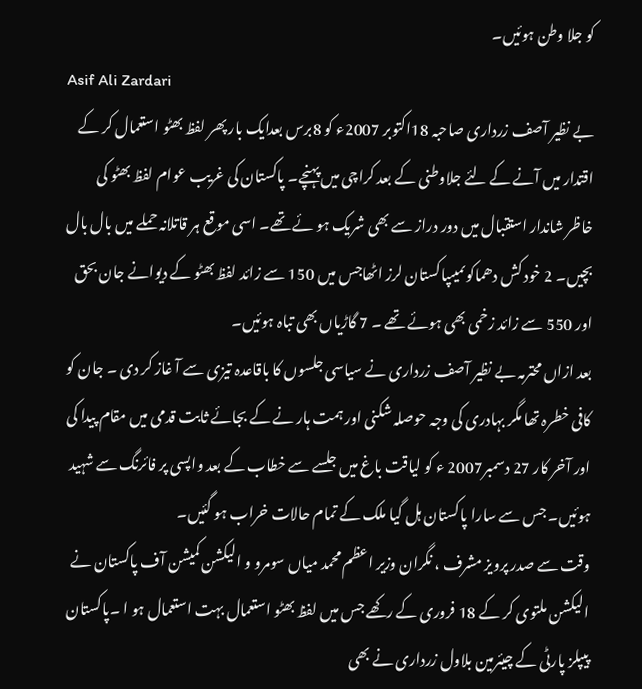کو جلا وطن ہوئیں۔
Asif Ali Zardari
بے نظیر آصف زرداری صاحبہ 18اکتوبر 2007ء کو 8برس بعدایک بار پھر لفظ بھٹو استعمال کر کے اقتدار میں آنے کے لئے جلاوطنی کے بعد کراچی میں پہنچے۔ پاکستان کی غریب عوام لفظ بھٹو کی خاظر شاندار استقبال میں دور دراز سے بھی شریک ہو ئے تھے۔ اسی موقع ہر قاتلانہ حملے میں بال بال بچیں۔ 2 خود کش دھماکوںمیںپاکستان لرز اٹھاجس میں 150 سے زائد لفظ بھٹو کے دیوانے جان بحق اور 550 سے زائد زخمی بھی ہوئے تھے ۔ 7 گاڑیاں بھی تباہ ہوئیں۔
بعد ازاں محترمہ بے نظیر آصف زرداری نے سیاسی جلسوں کا باقاعدہ تیزی سے آ غاز کر دی ۔ جان کو کافی خطرہ تھا مگر بہادری کی وجہ حوصلہ شکنی اور ہمت ہار نے کے بجائے ثابت قدمی میں مقام پیدا کی اور آخر کار 27 دسمبر2007 ء کو لیاقت باغ میں جلسے سے خطاب کے بعد واپسی پر فائرنگ سے شہید ہوئیں۔ جس سے سارا پاکستان ہل گیا ملک کے تمام حالات خراب ہو گئیں۔
وقت سے صدر پرویز مشرف ، نگران وزیر اعظم محمد میاں سومرو و الیکشن کمیشن آف پاکستان نے الیکشن ملتوی کر کے 18 فروری کے رکھے جس میں لفظ بھٹو استعمال بہت استعمال ہو ا ۔پاکستان پیپلز پارٹی کے چیئرمین بلاول زرداری نے بھی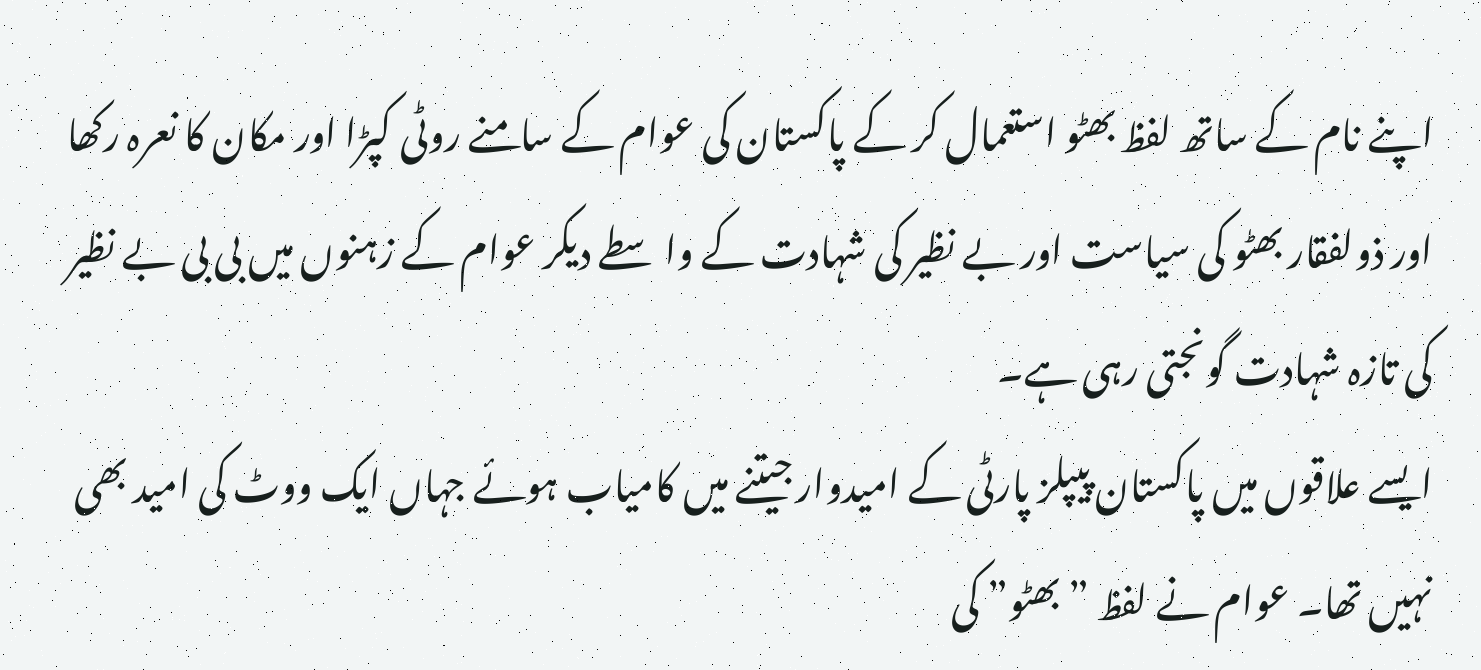اپنے نام کے ساتھ لفظ بھٹو استعمال کر کے پاکستان کی عوام کے سامنے روٹی کپڑا اور مکان کا نعرہ رکھا اور ذولفقار بھٹو کی سیاست اور بے نظیر کی شہادت کے واسطے دیکر عوام کے زہنوں میں بی بی بے نظیر کی تازہ شہادت گونجتی رہی ہے۔
ایسے علاقوں میں پاکستان پیپلز پارٹی کے امیدوار جیتنے میں کامیاب ہوئے جہاں ایک ووٹ کی امید بھی نہیں تھا۔ عوام نے لفظ ” بھٹو” کی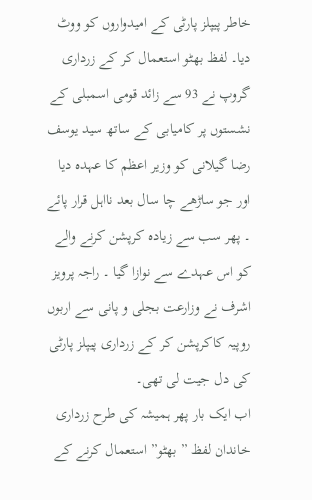خاطر پیپلز پارٹی کے امیدواروں کو ووٹ دیا۔ لفظ بھٹو استعمال کر کے زرداری گروپ نے 93 سے زائد قومی اسمبلی کے نشستوں پر کامیابی کے ساتھ سید یوسف رضا گیلانی کو وزیر اعظم کا عہدہ دیا اور جو ساڑھے چا سال بعد نااہل قرار پائے ۔ پھر سب سے زیادہ کرپشن کرنے والے کو اس عہدے سے نوازا گیا ۔ راجہ پرویز اشرف نے وزارعت بجلی و پانی سے اربوں روپیہ کاکرپشن کر کے زرداری پیپلز پارٹی کی دل جیت لی تھی۔
اب ایک بار پھر ہمیشہ کی طرح زرداری خاندان لفظ ” بھٹو” استعمال کرنے کے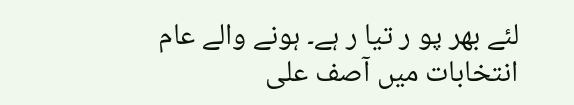لئے بھر پو ر تیا ر ہے۔ ہونے والے عام انتخابات میں آصف علی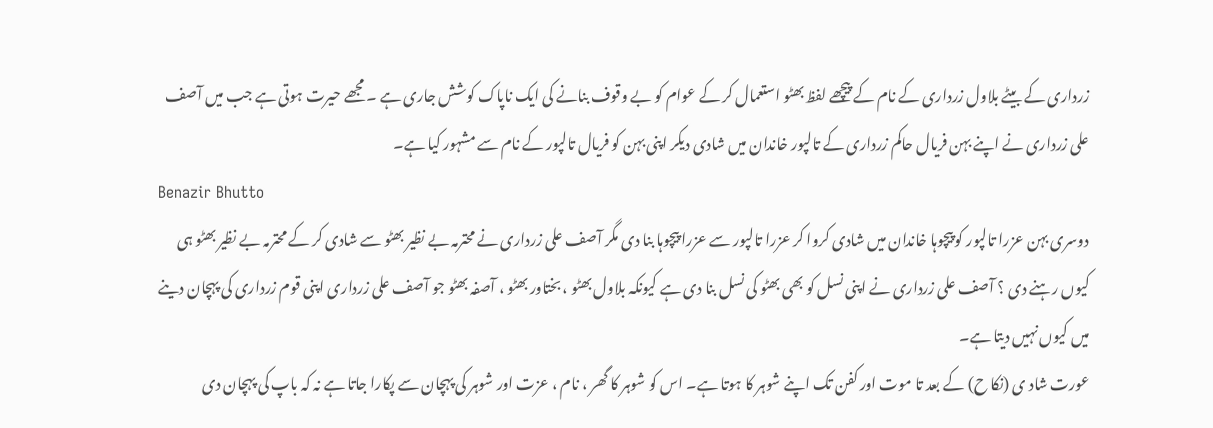زرداری کے بیٹے بلاول زرداری کے نام کے پیچھے لفظ بھٹو استعمال کر کے عوام کو بے وقوف بنانے کی ایک ناپاک کوشش جاری ہے ۔ مجھے حیرت ہوتی ہے جب میں آصف علی زرداری نے اپنے بہن فریال حاکم زرداری کے تالپور خاندان میں شادی دیکر اپنی بہن کو فریال تالپور کے نام سے مشہور کیا ہے۔
Benazir Bhutto
دوسری بہن عزرا تالپور کو پیچوہا خاندان میں شادی کروا کر عزرا تالپور سے عزرا پیچوہا بنا دی مگر آصف علی زرداری نے محترمہ بے نظیر بھٹو سے شادی کر کے محترمہ بے نظیر بھٹو ہی کیوں رہنے دی ؟ آصف علی زرداری نے اپنی نسل کو بھی بھٹو کی نسل بنا دی ہے کیونکہ بلاول بھٹو ، بختاور بھٹو ، آصفہ بھٹو جو آصف علی زرداری اپنی قوم زرداری کی پہچان دینے میں کیوں نہیں دیتا ہے۔
عورت شاد ی (نکا ح) کے بعد تا موت اور کفن تک اپنے شوہر کا ہوتا ہے۔ اس کو شوہر کا گھر ، نام ، عزت اور شوہر کی پہچان سے پکارا جاتا ہے نہ کہ باپ کی پہچان دی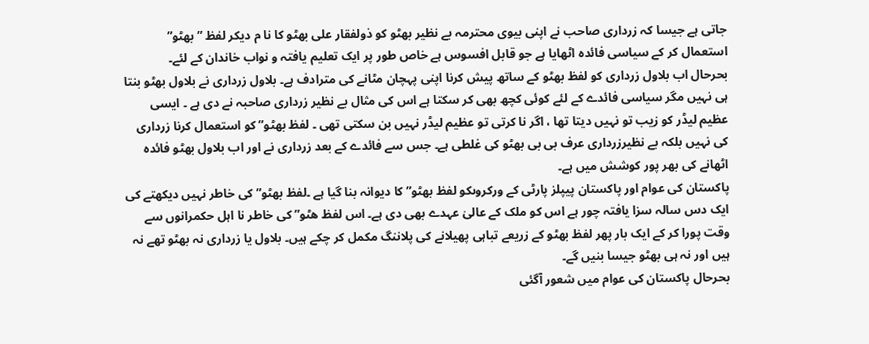جاتی ہے جیسا کہ زرداری صاحب نے اپنی بیوی محترمہ بے نظیر بھٹو کو ذولفقار علی بھٹو کا نا م دیکر لفظ ” بھٹو” استعمال کر کے سیاسی فائدہ اٹھایا ہے جو قابل افسوس ہے خاص طور پر ایک تعلیم یافتہ و نواب خاندان کے لئے۔
بحرحال اب بلاول زرداری کو لفظ بھٹو کے ساتھ پیش کرنا اپنی پہچان مٹانے کی مترادف ہے۔ بلاول زرداری نے بلاول بھٹو بنتا ہی نہیں مگر سیاسی فائدے کے لئے کوئی کچھ بھی کر سکتا ہے اس کی مثال بے نظیر زرداری صاحبہ نے دی ہے ۔ ایسی عظیم لیڈر کو زیب تو نہیں دیتا تھا ، اگر نا کرتی تو عظیم لیڈر نہیں بن سکتی تھی ۔ لفظ بھٹو” کو استعمال کرنا زرداری کی نہیں بلکہ بے نظیرزرداری عرف بی بی بھٹو کی غلطی ہے۔ جس سے فائدے کے بعد زرداری نے اور اب بلاول بھٹو فائدہ اٹھانے کی بھر پور کوشش میں ہے۔
پاکستان کی عوام اور پاکستان پیپلز پارٹی کے ورکروںکو لفظ بھٹو” کا دیوانہ بنا گیا ہے ۔لفظ بھٹو” کی خاطر نہیں دیکھتے کی ایک دس سالہ سزا یافتہ چور ہے اس کو ملک کے عالیٰ عہدے بھی دی ہے۔ اس لفظ ھٹو” کی خاطر نا اہل حکمرانوں سے وقت پورا کر کے ایک بار پھر لفظ بھٹو کے زریعے تباہی پھیلانے کی پلاننگ مکمل کر چکے ہیں۔ بلاول یا زرداری نہ بھٹو تھے نہ ہیں اور نہ ہی بھٹو جیسا بنیں گے۔
بحرحال پاکستان کی عوام میں شعور آگئی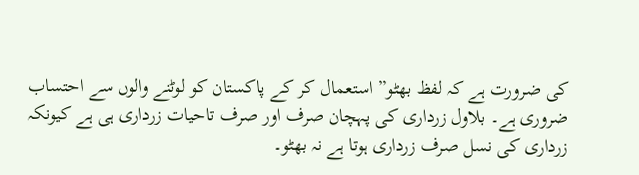کی ضرورت ہے کہ لفظ بھٹو” استعمال کر کے پاکستان کو لوٹنے والوں سے احتساب ضروری ہے۔ بلاول زرداری کی پہچان صرف اور صرف تاحیات زرداری ہی ہے کیونکہ زرداری کی نسل صرف زرداری ہوتا ہے نہ بھٹو۔